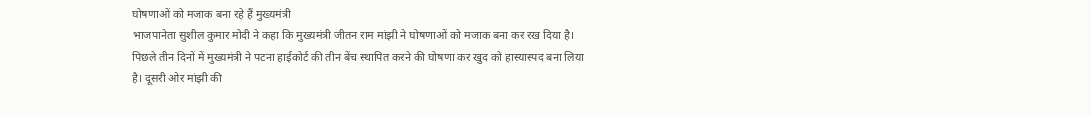घोषणाओं को मजाक बना रहे हैं मुख्यमंत्री
भाजपानेता सुशील कुमार मोदी ने कहा कि मुख्यमंत्री जीतन राम मांझी ने घोषणाओं को मजाक बना कर रख दिया है। पिछले तीन दिनों में मुख्यमंत्री ने पटना हाईकोर्ट की तीन बेंच स्थापित करने की घोषणा कर खुद को हास्यास्पद बना लिया है। दूसरी ओर मांझी की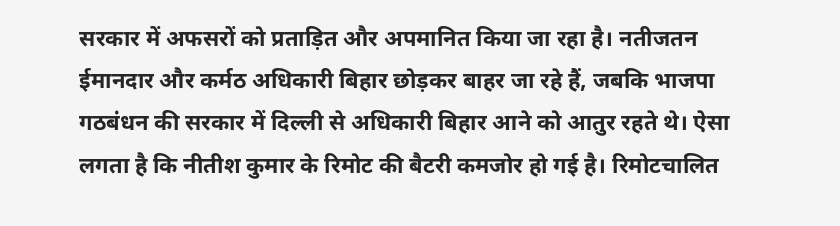सरकार में अफसरों को प्रताड़ित और अपमानित किया जा रहा है। नतीजतन ईमानदार और कर्मठ अधिकारी बिहार छोड़कर बाहर जा रहे हैं, जबकि भाजपा गठबंधन की सरकार में दिल्ली से अधिकारी बिहार आने को आतुर रहते थे। ऐसा लगता है कि नीतीश कुमार के रिमोट की बैटरी कमजोर हो गई है। रिमोटचालित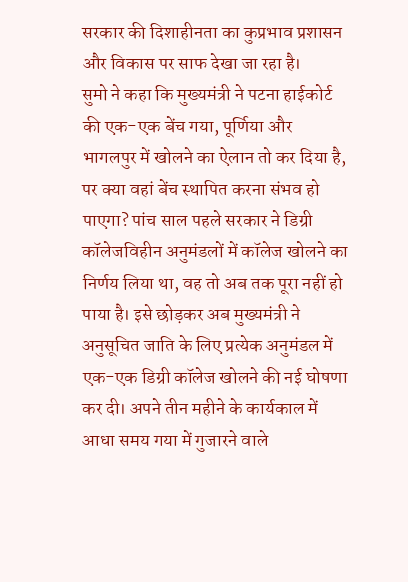सरकार की दिशाहीनता का कुप्रभाव प्रशासन और विकास पर साफ देखा जा रहा है।
सुमो ने कहा कि मुख्यमंत्री ने पटना हाईकोर्ट की एक-एक बेंच गया, पूर्णिया और भागलपुर में खोलने का ऐलान तो कर दिया है, पर क्या वहां बेंच स्थापित करना संभव हो पाएगा? पांच साल पहले सरकार ने डिग्री कॉलेजविहीन अनुमंडलों में कॉलेज खोलने का निर्णय लिया था, वह तो अब तक पूरा नहीं हो पाया है। इसे छोड़कर अब मुख्यमंत्री ने अनुसूचित जाति के लिए प्रत्येक अनुमंडल में एक-एक डिग्री कॉलेज खोलने की नई घोषणा कर दी। अपने तीन महीने के कार्यकाल में आधा समय गया में गुजारने वाले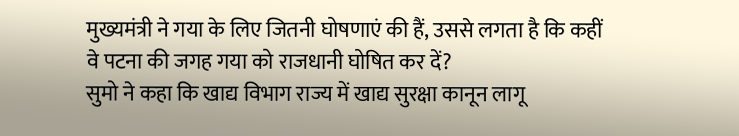मुख्यमंत्री ने गया के लिए जितनी घोषणाएं की हैं, उससे लगता है कि कहीं वे पटना की जगह गया को राजधानी घोषित कर दें?
सुमो ने कहा कि खाद्य विभाग राज्य में खाद्य सुरक्षा कानून लागू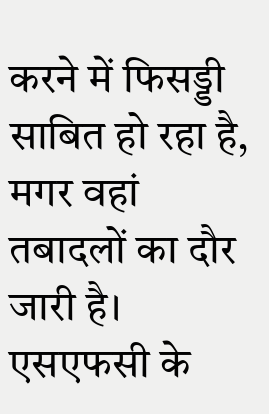करने में फिसड्डी साबित हो रहा है, मगर वहां तबादलों का दौर जारी है। एसएफसी के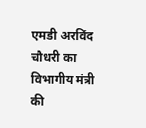एमडी अरविंद चौधरी का विभागीय मंत्री की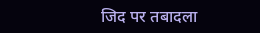जिद पर तबादला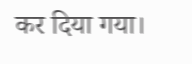कर दिया गया।